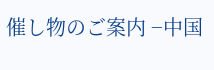催し物のご案内 −中国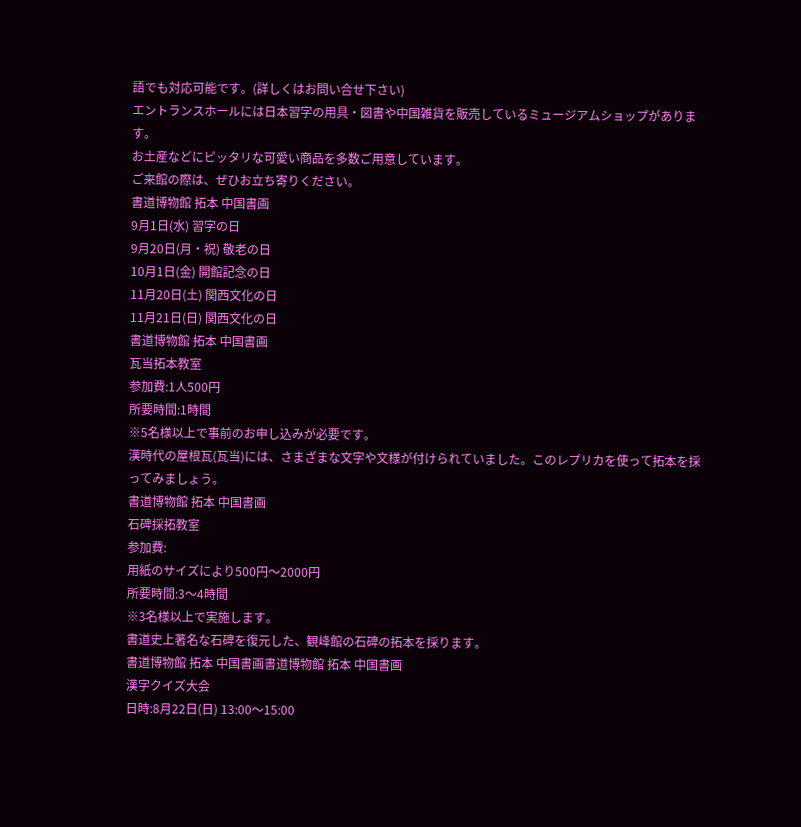語でも対応可能です。(詳しくはお問い合せ下さい)
エントランスホールには日本習字の用具・図書や中国雑貨を販売しているミュージアムショップがあります。
お土産などにピッタリな可愛い商品を多数ご用意しています。
ご来館の際は、ぜひお立ち寄りください。
書道博物館 拓本 中国書画
9月1日(水) 習字の日
9月20日(月・祝) 敬老の日
10月1日(金) 開館記念の日
11月20日(土) 関西文化の日
11月21日(日) 関西文化の日
書道博物館 拓本 中国書画
瓦当拓本教室
参加費:1人500円
所要時間:1時間
※5名様以上で事前のお申し込みが必要です。
漢時代の屋根瓦(瓦当)には、さまざまな文字や文様が付けられていました。このレプリカを使って拓本を採ってみましょう。
書道博物館 拓本 中国書画
石碑採拓教室
参加費:
用紙のサイズにより500円〜2000円
所要時間:3〜4時間
※3名様以上で実施します。
書道史上著名な石碑を復元した、観峰館の石碑の拓本を採ります。
書道博物館 拓本 中国書画書道博物館 拓本 中国書画
漢字クイズ大会
日時:8月22日(日) 13:00〜15:00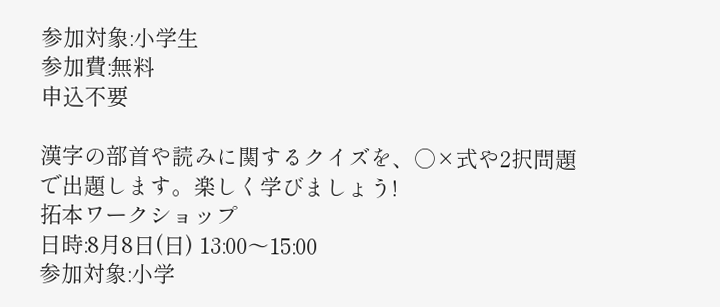参加対象:小学生
参加費:無料
申込不要

漢字の部首や読みに関するクイズを、○×式や2択問題で出題します。楽しく学びましょう!
拓本ワークショップ
日時:8月8日(日) 13:00〜15:00
参加対象:小学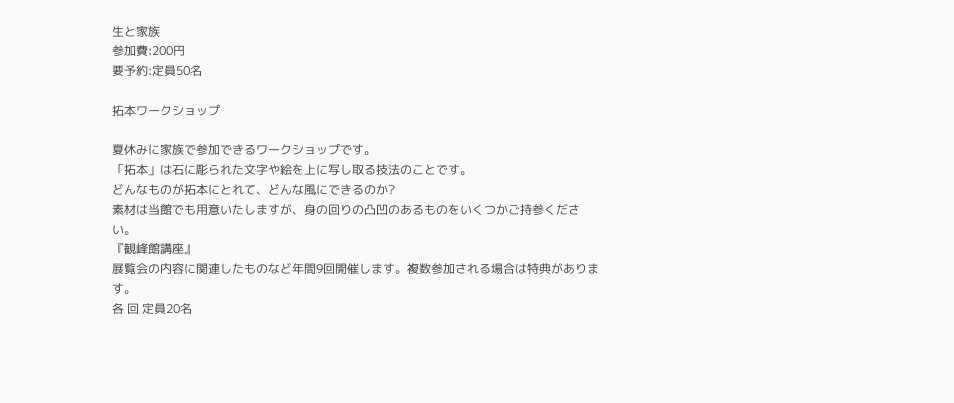生と家族
参加費:200円
要予約:定員50名

拓本ワークショップ

夏休みに家族で参加できるワークショップです。
「拓本」は石に彫られた文字や絵を上に写し取る技法のことです。
どんなものが拓本にとれて、どんな風にできるのか?
素材は当館でも用意いたしますが、身の回りの凸凹のあるものをいくつかご持参ください。
『観峰館講座』
展覧会の内容に関連したものなど年間9回開催します。複数参加される場合は特典があります。
各 回 定員20名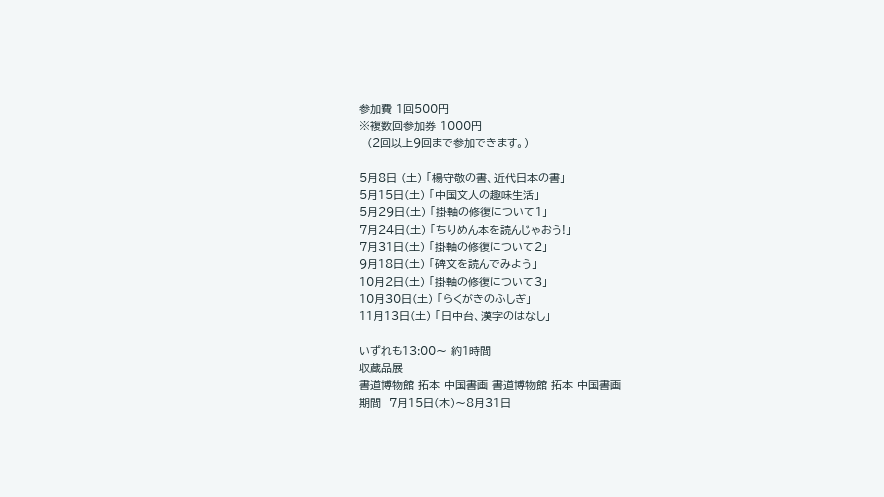参加費 1回500円
※複数回参加券 1000円
  (2回以上9回まで参加できます。)

5月8日 (土) 「楊守敬の書、近代日本の書」
5月15日(土) 「中国文人の趣味生活」
5月29日(土) 「掛軸の修復について1」
7月24日(土) 「ちりめん本を読んじゃおう!」
7月31日(土) 「掛軸の修復について2」
9月18日(土) 「碑文を読んでみよう」
10月2日(土) 「掛軸の修復について3」
10月30日(土) 「らくがきのふしぎ」
11月13日(土) 「日中台、漢字のはなし」

いずれも13:00〜 約1時間
収蔵品展
書道博物館 拓本 中国書画 書道博物館 拓本 中国書画
期間  7月15日(木)〜8月31日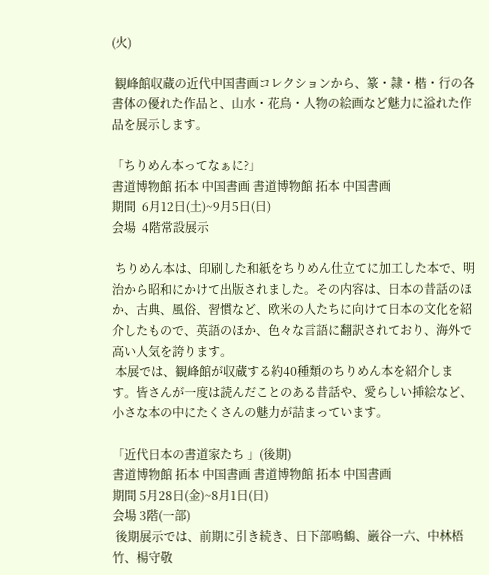(火)

 観峰館収蔵の近代中国書画コレクションから、篆・隷・楷・行の各書体の優れた作品と、山水・花鳥・人物の絵画など魅力に溢れた作品を展示します。

「ちりめん本ってなぁに?」
書道博物館 拓本 中国書画 書道博物館 拓本 中国書画
期間  6月12日(土)~9月5日(日)
会場  4階常設展示

 ちりめん本は、印刷した和紙をちりめん仕立てに加工した本で、明治から昭和にかけて出版されました。その内容は、日本の昔話のほか、古典、風俗、習慣など、欧米の人たちに向けて日本の文化を紹介したもので、英語のほか、色々な言語に翻訳されており、海外で高い人気を誇ります。
 本展では、観峰館が収蔵する約40種類のちりめん本を紹介します。皆さんが一度は読んだことのある昔話や、愛らしい挿絵など、小さな本の中にたくさんの魅力が詰まっています。

「近代日本の書道家たち 」(後期)
書道博物館 拓本 中国書画 書道博物館 拓本 中国書画
期間 5月28日(金)~8月1日(日)
会場 3階(一部)
 後期展示では、前期に引き続き、日下部鳴鶴、巌谷一六、中林梧竹、楊守敬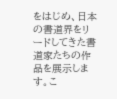をはじめ、日本の書道界をリードしてきた書道家たちの作品を展示します。こ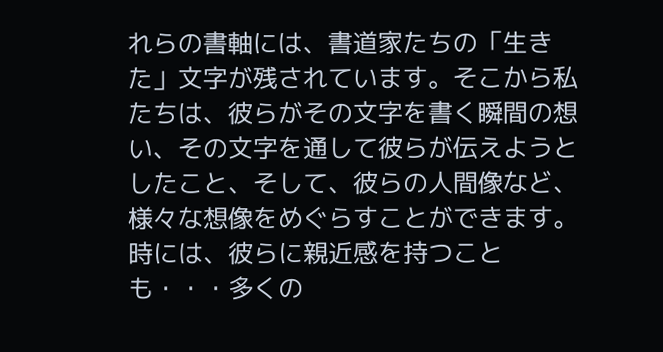れらの書軸には、書道家たちの「生きた」文字が残されています。そこから私たちは、彼らがその文字を書く瞬間の想い、その文字を通して彼らが伝えようとしたこと、そして、彼らの人間像など、様々な想像をめぐらすことができます。時には、彼らに親近感を持つことも・・・多くの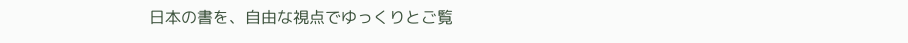日本の書を、自由な視点でゆっくりとご覧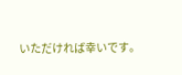いただければ幸いです。